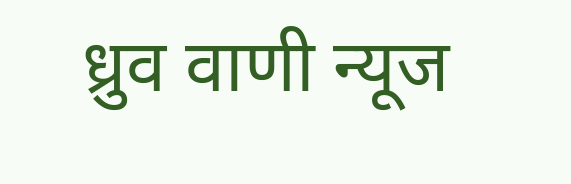ध्रुव वाणी न्यूज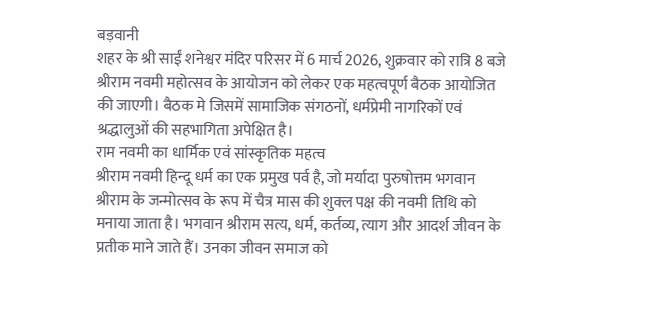बड़वानी
शहर के श्री साईं शनेश्वर मंदिर परिसर में 6 मार्च 2026, शुक्रवार को रात्रि 8 बजे श्रीराम नवमी महोत्सव के आयोजन को लेकर एक महत्वपूर्ण बैठक आयोजित की जाएगी। बैठक मे जिसमें सामाजिक संगठनों, धर्मप्रेमी नागरिकों एवं श्रद्धालुओं की सहभागिता अपेक्षित है।
राम नवमी का धार्मिक एवं सांस्कृतिक महत्व
श्रीराम नवमी हिन्दू धर्म का एक प्रमुख पर्व है, जो मर्यादा पुरुषोत्तम भगवान श्रीराम के जन्मोत्सव के रूप में चैत्र मास की शुक्ल पक्ष की नवमी तिथि को मनाया जाता है। भगवान श्रीराम सत्य, धर्म, कर्तव्य, त्याग और आदर्श जीवन के प्रतीक माने जाते हैं। उनका जीवन समाज को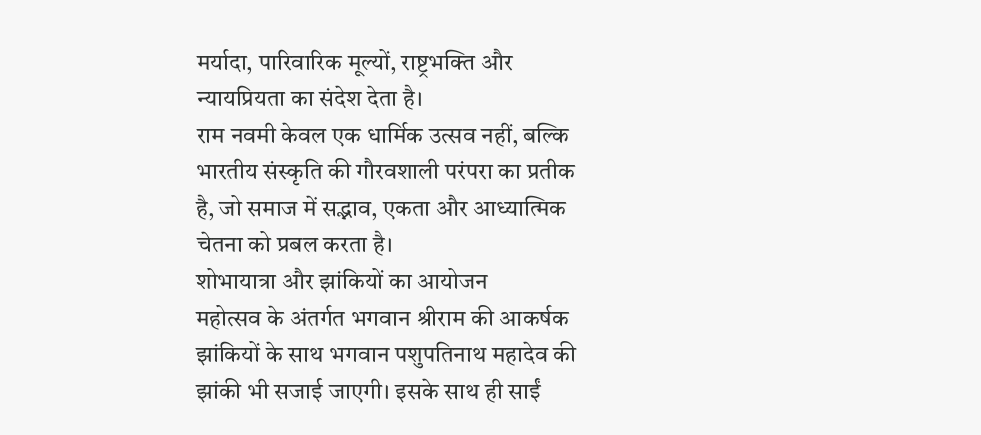मर्यादा, पारिवारिक मूल्यों, राष्ट्रभक्ति और न्यायप्रियता का संदेश देता है।
राम नवमी केवल एक धार्मिक उत्सव नहीं, बल्कि भारतीय संस्कृति की गौरवशाली परंपरा का प्रतीक है, जो समाज में सद्भाव, एकता और आध्यात्मिक चेतना को प्रबल करता है।
शोभायात्रा और झांकियों का आयोजन
महोत्सव के अंतर्गत भगवान श्रीराम की आकर्षक झांकियों के साथ भगवान पशुपतिनाथ महादेव की झांकी भी सजाई जाएगी। इसके साथ ही साईं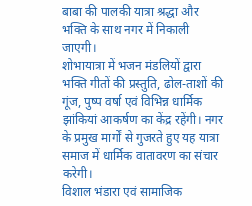बाबा की पालकी यात्रा श्रद्धा और भक्ति के साथ नगर में निकाली जाएगी।
शोभायात्रा में भजन मंडलियों द्वारा भक्ति गीतों की प्रस्तुति, ढोल-ताशों की गूंज, पुष्प वर्षा एवं विभिन्न धार्मिक झांकियां आकर्षण का केंद्र रहेंगी। नगर के प्रमुख मार्गों से गुजरते हुए यह यात्रा समाज में धार्मिक वातावरण का संचार करेगी।
विशाल भंडारा एवं सामाजिक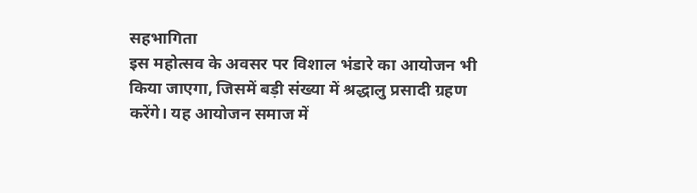सहभागिता
इस महोत्सव के अवसर पर विशाल भंडारे का आयोजन भी किया जाएगा, जिसमें बड़ी संख्या में श्रद्धालु प्रसादी ग्रहण करेंगे। यह आयोजन समाज में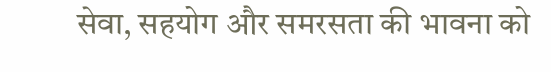सेवा, सहयोग और समरसता की भावना को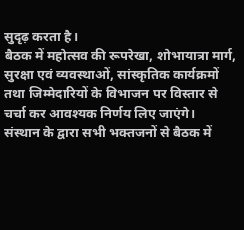सुदृढ़ करता है।
बैठक में महोत्सव की रूपरेखा, शोभायात्रा मार्ग, सुरक्षा एवं व्यवस्थाओं, सांस्कृतिक कार्यक्रमों तथा जिम्मेदारियों के विभाजन पर विस्तार से चर्चा कर आवश्यक निर्णय लिए जाएंगे।
संस्थान के द्वारा सभी भक्तजनों से बैठक में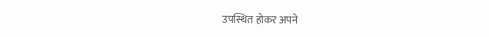उपस्थित होकर अपने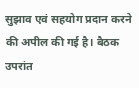सुझाव एवं सहयोग प्रदान करने की अपील की गई है। बैठक उपरांत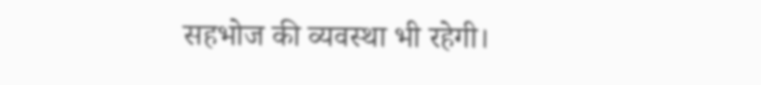सहभोज की व्यवस्था भी रहेगी।